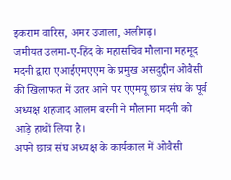इकराम वारिस, अमर उजाला, अलीगढ़।
जमीयत उलमा-ए-हिंद के महासचिव मौलाना महमूद मदनी द्वारा एआईएमएएम के प्रमुख असदुद्दीन ओवैसी की खिलाफत में उतर आने पर एएमयू छात्र संघ के पूर्व अध्यक्ष शहजाद आलम बरनी ने मौलाना मदनी को आड़े हाथों लिया है।
अपने छात्र संघ अध्यक्ष के कार्यकाल में ओवैसी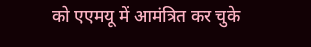को एएमयू में आमंत्रित कर चुके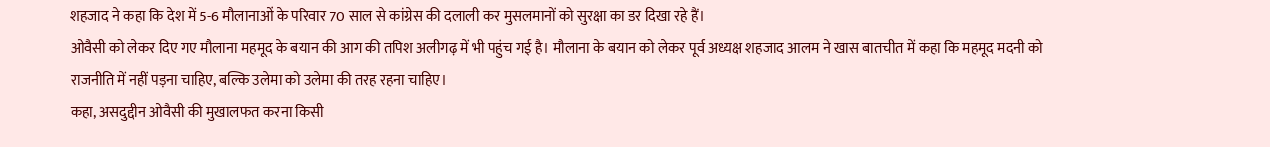शहजाद ने कहा कि देश में 5-6 मौलानाओं के परिवार 70 साल से कांग्रेस की दलाली कर मुसलमानों को सुरक्षा का डर दिखा रहे हैं।
ओवैसी को लेकर दिए गए मौलाना महमूद के बयान की आग की तपिश अलीगढ़ में भी पहुंच गई है। मौलाना के बयान को लेकर पूर्व अध्यक्ष शहजाद आलम ने खास बातचीत में कहा कि महमूद मदनी को राजनीति में नहीं पड़ना चाहिए, बल्कि उलेमा को उलेमा की तरह रहना चाहिए।
कहा, असदुद्दीन ओवैसी की मुखालफत करना किसी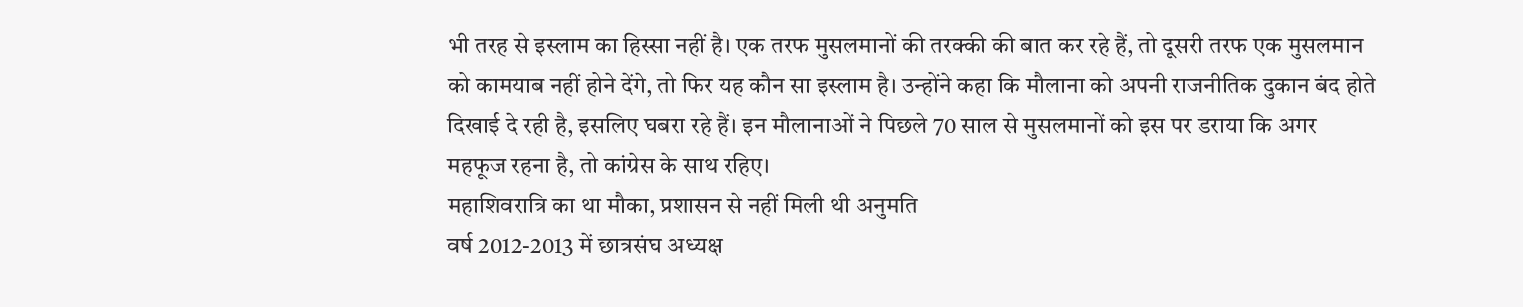भी तरह से इस्लाम का हिस्सा नहीं है। एक तरफ मुसलमानों की तरक्की की बात कर रहे हैं, तो दूसरी तरफ एक मुसलमान को कामयाब नहीं होने देंगे, तो फिर यह कौन सा इस्लाम है। उन्होंने कहा कि मौलाना को अपनी राजनीतिक दुकान बंद होते दिखाई दे रही है, इसलिए घबरा रहे हैं। इन मौलानाओं ने पिछले 70 साल से मुसलमानों को इस पर डराया कि अगर महफूज रहना है, तो कांग्रेस के साथ रहिए।
महाशिवरात्रि का था मौका, प्रशासन से नहीं मिली थी अनुमति
वर्ष 2012-2013 में छात्रसंघ अध्यक्ष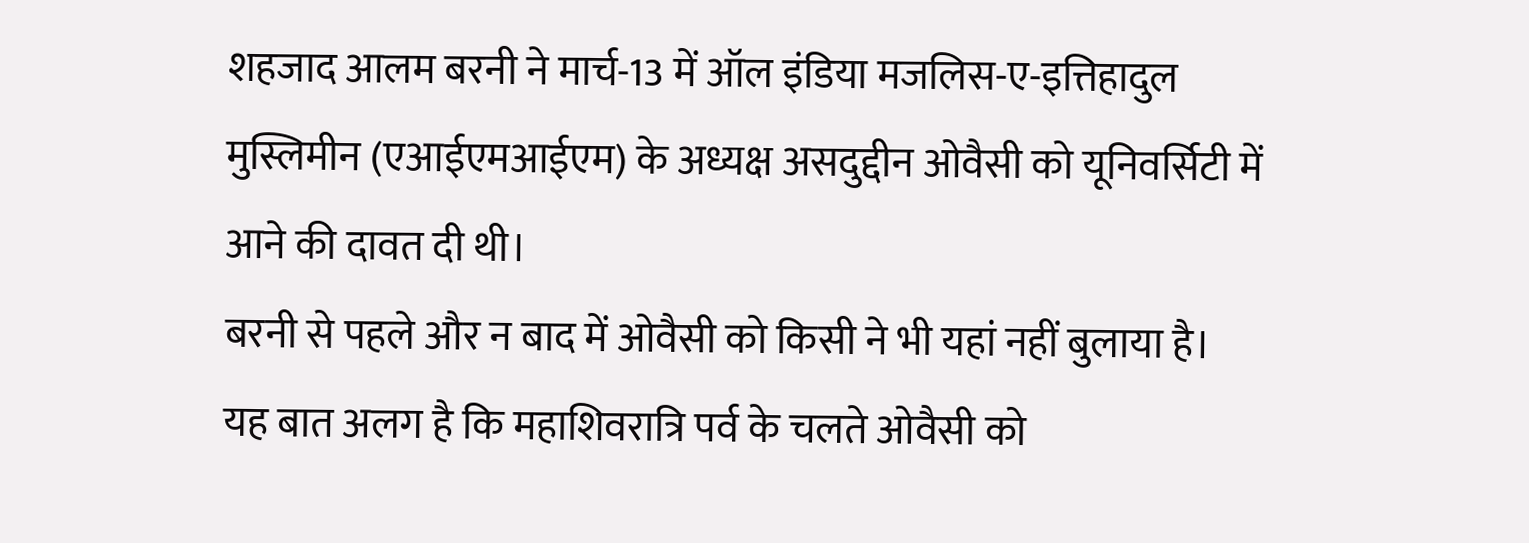शहजाद आलम बरनी ने मार्च-13 में ऑल इंडिया मजलिस-ए-इत्तिहादुल मुस्लिमीन (एआईएमआईएम) के अध्यक्ष असदुद्दीन ओवैसी को यूनिवर्सिटी में आने की दावत दी थी।
बरनी से पहले और न बाद में ओवैसी को किसी ने भी यहां नहीं बुलाया है। यह बात अलग है कि महाशिवरात्रि पर्व के चलते ओवैसी को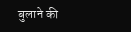बुलाने की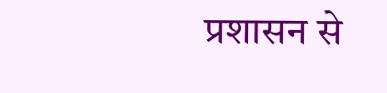प्रशासन से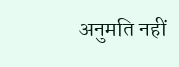अनुमति नहीं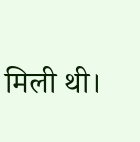मिली थी।